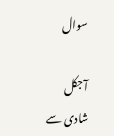سوال

آجکل شادی سے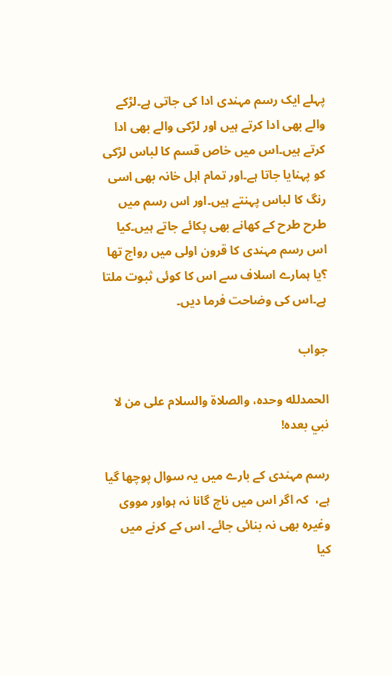پہلے ایک رسم مہندی ادا کی جاتی ہے۔لڑکے والے بھی ادا کرتے ہیں اور لڑکی والے بھی ادا کرتے ہیں۔اس میں خاص قسم کا لباس لڑکی کو پہنایا جاتا ہے۔اور تمام اہل خانہ بھی اسی رنگ کا لباس پہنتے ہیں۔اور اس رسم میں  طرح طرح کے کھانے بھی پکائے جاتے ہیں۔کیا اس رسم مہندی کا قرون اولی میں رواج تھا ؟یا ہمارے اسلاف سے اس کا کوئی ثبوت ملتا ہے۔اس کی وضاحت فرما دیں۔

جواب

الحمدلله وحده، والصلاة والسلام على من لا نبي بعده!

رسم مہندی کے بارے میں یہ سوال پوچھا گیا ہے،  کہ اگر اس میں ناچ گانا نہ ہواور مووی وغیرہ بھی نہ بنائی جائے۔ اس کے کرنے میں کیا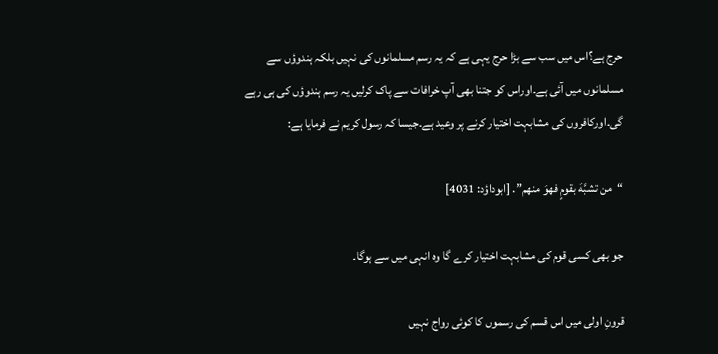حرج ہے؟اس میں سب سے بڑا حرج یہی ہے کہ یہ رسم مسلمانوں کی نہیں بلکہ ہندوؤں سے مسلمانوں میں آئی ہے۔اوراس کو جتنا بھی آپ خرافات سے پاک کرلیں یہ رسم ہندوؤں کی ہی رہے گی۔اورکافروں کی مشابہت اختیار کرنے پر وعید ہے۔جیسا کہ رسول کریم نے فرمایا ہے:

“من تشبَّهَ بقومٍ فهوَ منهم”. [ابوداؤد: 4031]

جو بھی کسی قوم کی مشابہت اختیار کرے گا وہ انہی میں سے ہوگا۔

قرونِ اولی میں اس قسم کی رسموں کا کوئی رواج نہیں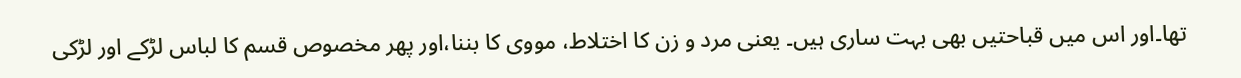تھا۔اور اس میں قباحتیں بھی بہت ساری ہیں۔ یعنی مرد و زن کا اختلاط، مووی کا بننا،اور پھر مخصوص قسم کا لباس لڑکے اور لڑکی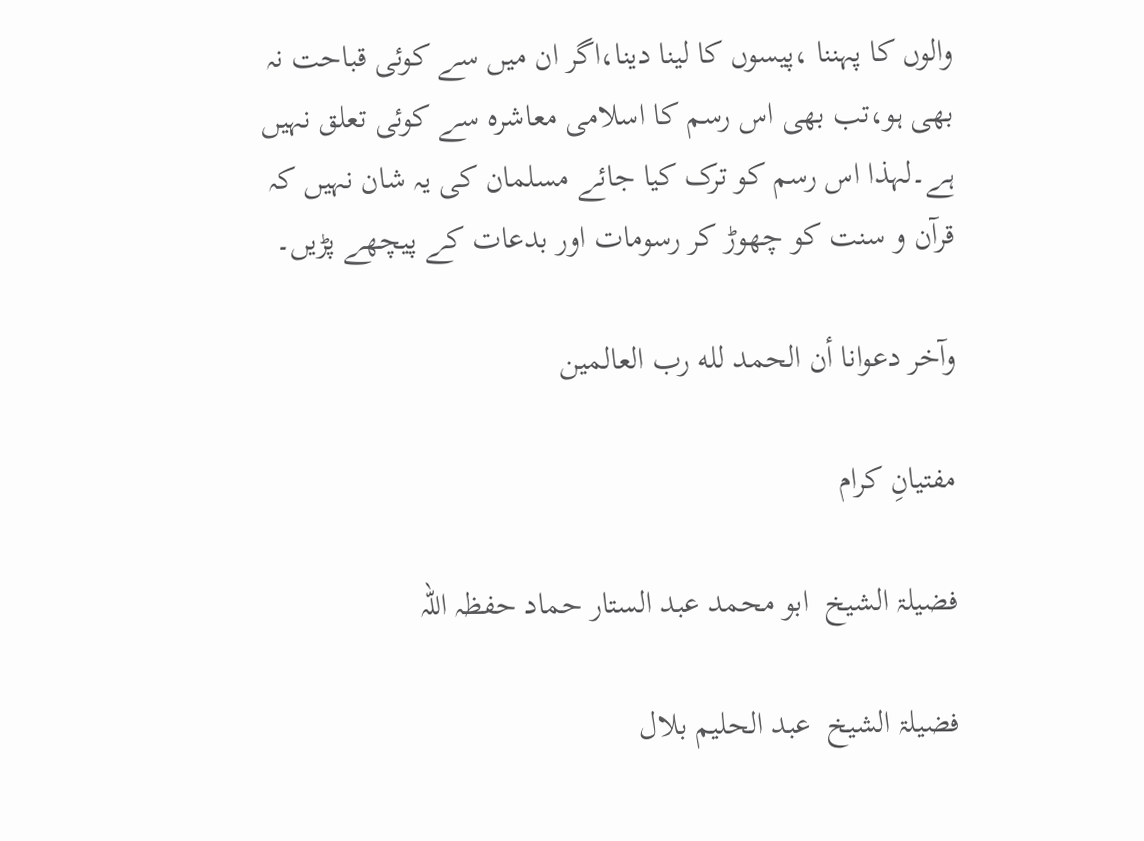والوں کا پہننا ،پیسوں کا لینا دینا،اگر ان میں سے کوئی قباحت نہ بھی ہو،تب بھی اس رسم کا اسلامی معاشرہ سے کوئی تعلق نہیں ہے۔لہذا اس رسم کو ترک کیا جائے مسلمان کی یہ شان نہیں کہ قرآن و سنت کو چھوڑ کر رسومات اور بدعات کے پیچھے پڑیں۔

وآخر دعوانا أن الحمد لله رب العالمين

مفتیانِ کرام

فضیلۃ الشیخ  ابو محمد عبد الستار حماد حفظہ اللہ

فضیلۃ الشیخ  عبد الحلیم بلال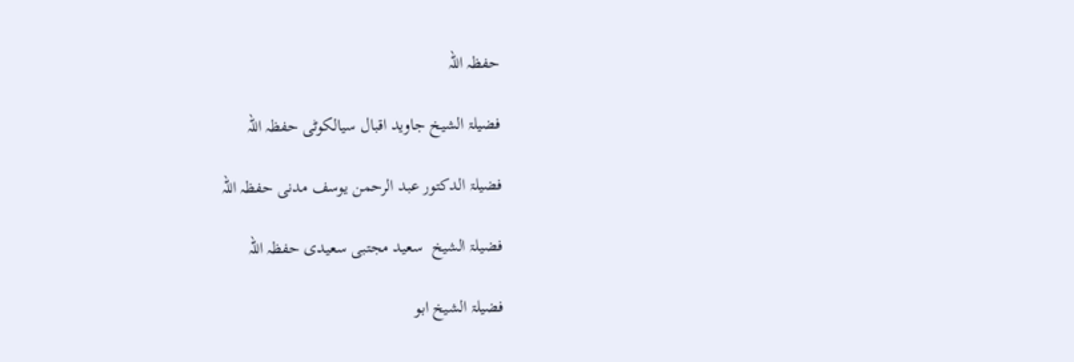حفظہ اللہ

فضیلۃ الشیخ جاوید اقبال سیالکوٹی حفظہ اللہ

فضیلۃ الدکتور عبد الرحمن یوسف مدنی حفظہ اللہ

فضیلۃ الشیخ  سعید مجتبی سعیدی حفظہ اللہ

فضیلۃ الشیخ ابو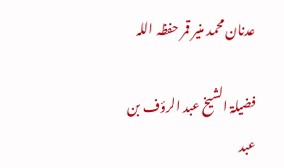عدنان محمد منیر قمر حفظہ اللہ

فضیلۃ الشیخ عبد الرؤف بن  عبد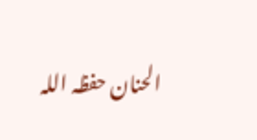الحنان حفظہ اللہ